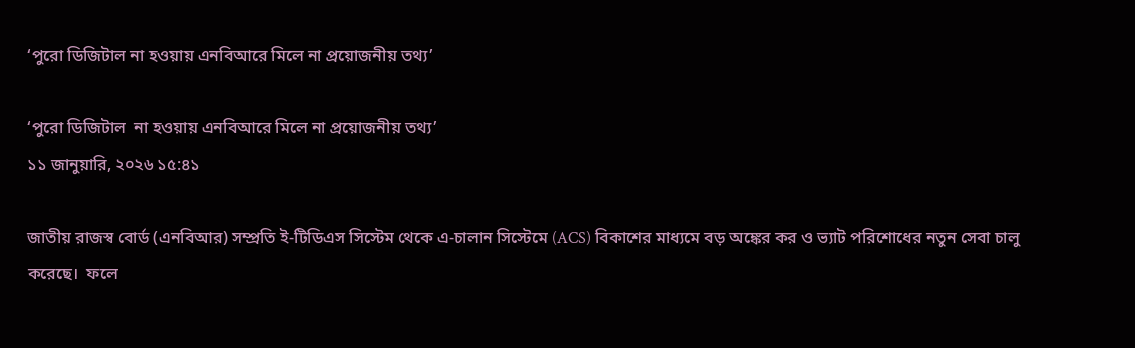‘পুরো ডিজিটাল না হওয়ায় এনবিআরে মিলে না প্রয়োজনীয় তথ্য’

‘পুরো ডিজিটাল  না হওয়ায় এনবিআরে মিলে না প্রয়োজনীয় তথ্য’
১১ জানুয়ারি, ২০২৬ ১৫:৪১

জাতীয় রাজস্ব বোর্ড (এনবিআর) সম্প্রতি ই-টিডিএস সিস্টেম থেকে এ-চালান সিস্টেমে (ACS) বিকাশের মাধ্যমে বড় অঙ্কের কর ও ভ্যাট পরিশোধের নতুন সেবা চালু করেছে।  ফলে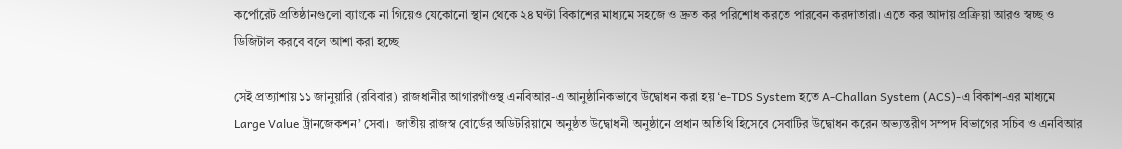কর্পোরেট প্রতিষ্ঠানগুলো ব্যাংকে না গিয়েও যেকোনো স্থান থেকে ২৪ ঘণ্টা বিকাশের মাধ্যমে সহজে ও দ্রুত কর পরিশোধ করতে পারবেন করদাতারা। এতে কর আদায় প্রক্রিয়া আরও স্বচ্ছ ও ডিজিটাল করবে বলে আশা করা হচ্ছে

সেই প্রত্যাশায় ১১ জানুয়ারি (রবিবার) রাজধানীর আগারগাঁওস্থ এনবিআর-এ আনুষ্ঠানিকভাবে উদ্বোধন করা হয় ‘e-TDS System হতে A-Challan System (ACS)-এ বিকাশ-এর মাধ্যমে Large Value ট্রানজেকশন’ সেবা।  জাতীয় রাজস্ব বোর্ডের অডিটরিয়ামে অনুষ্ঠত উদ্বোধনী অনুষ্ঠানে প্রধান অতিথি হিসেবে সেবাটির উদ্বোধন করেন অভ্যন্তরীণ সম্পদ বিভাগের সচিব ও এনবিআর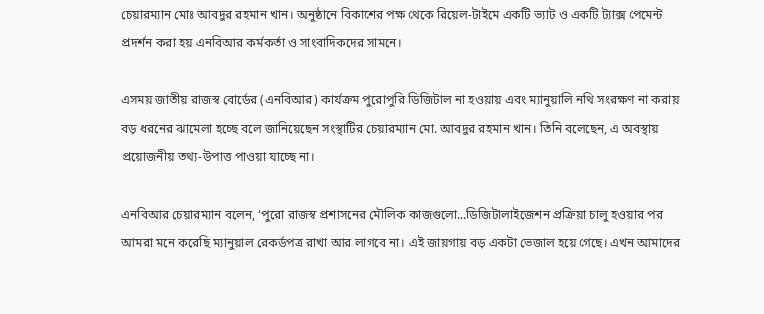চেয়ারম্যান মোঃ আবদুর রহমান খান। অনুষ্ঠানে বিকাশের পক্ষ থেকে রিয়েল-টাইমে একটি ভ্যাট ও একটি ট্যাক্স পেমেন্ট প্রদর্শন করা হয় এনবিআর কর্মকর্তা ও সাংবাদিকদের সামনে।

এসময় জাতীয় রাজস্ব বোর্ডের (এনবিআর) কার্যক্রম পুরোপুরি ডিজিটাল না হওয়ায় এবং ম্যানুয়ালি নথি সংরক্ষণ না করায় বড় ধরনের ঝামেলা হচ্ছে বলে জানিয়েছেন সংস্থাটির চেয়ারম্যান মো. আবদুর রহমান খান। তিনি বলেছেন, এ অবস্থায় প্রয়োজনীয় তথ্য-উপাত্ত পাওয়া যাচ্ছে না।

এনবিআর চেয়ারম্যান বলেন, ‘পুরো রাজস্ব প্রশাসনের মৌলিক কাজগুলো...ডিজিটালাইজেশন প্রক্রিয়া চালু হওয়ার পর আমরা মনে করেছি ম্যানুয়াল রেকর্ডপত্র রাখা আর লাগবে না। এই জায়গায় বড় একটা ভেজাল হয়ে গেছে। এখন আমাদের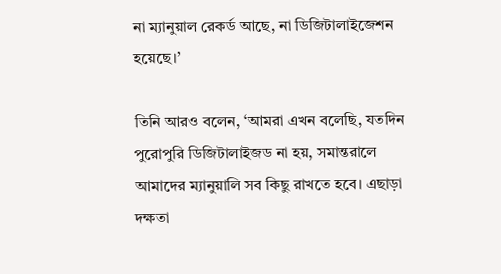না ম্যানুয়াল রেকর্ড আছে, না ডিজিটালাইজেশন হয়েছে।’

তিনি আরও বলেন, ‘আমরা এখন বলেছি, যতদিন পুরোপুরি ডিজিটালাইজড না হয়, সমান্তরালে আমাদের ম্যানুয়ালি সব কিছু রাখতে হবে। এছাড়া দক্ষতা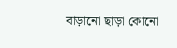বাড়ানো ছাড়া কোনো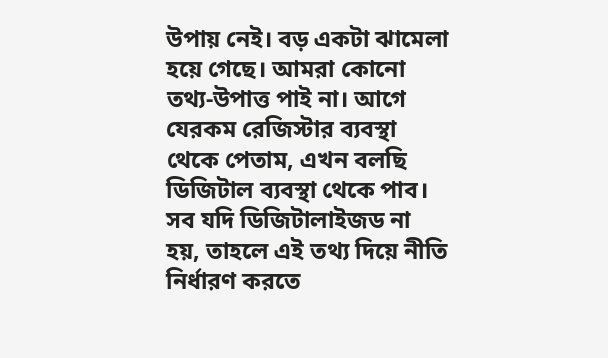উপায় নেই। বড় একটা ঝামেলা হয়ে গেছে। আমরা কোনো তথ্য-উপাত্ত পাই না। আগে যেরকম রেজিস্টার ব্যবস্থা থেকে পেতাম, এখন বলছি ডিজিটাল ব্যবস্থা থেকে পাব। সব যদি ডিজিটালাইজড না হয়, তাহলে এই তথ্য দিয়ে নীতি নির্ধারণ করতে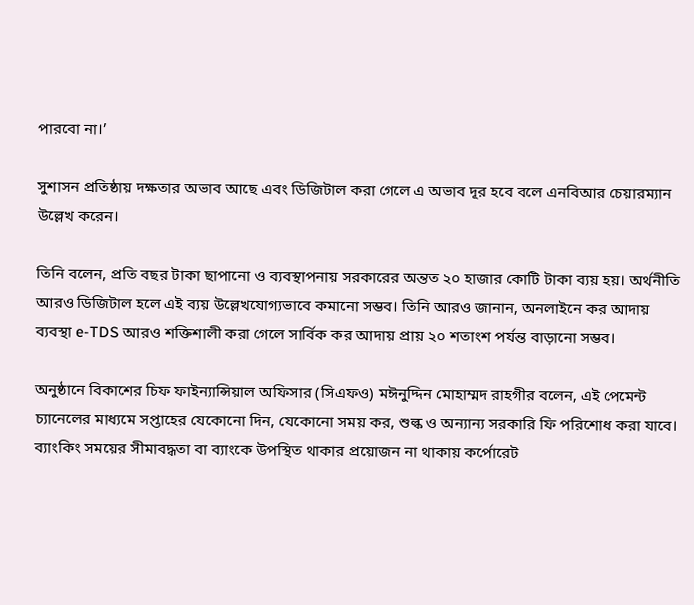পারবো না।’

সুশাসন প্রতিষ্ঠায় দক্ষতার অভাব আছে এবং ডিজিটাল করা গেলে এ অভাব দূর হবে বলে এনবিআর চেয়ারম্যান উল্লেখ করেন।

তিনি বলেন, প্রতি বছর টাকা ছাপানো ও ব্যবস্থাপনায় সরকারের অন্তত ২০ হাজার কোটি টাকা ব্যয় হয়। অর্থনীতি আরও ডিজিটাল হলে এই ব্যয় উল্লেখযোগ্যভাবে কমানো সম্ভব। তিনি আরও জানান, অনলাইনে কর আদায় ব্যবস্থা e-TDS আরও শক্তিশালী করা গেলে সার্বিক কর আদায় প্রায় ২০ শতাংশ পর্যন্ত বাড়ানো সম্ভব।

অনুষ্ঠানে বিকাশের চিফ ফাইন্যান্সিয়াল অফিসার (সিএফও) মঈনুদ্দিন মোহাম্মদ রাহগীর বলেন, এই পেমেন্ট চ্যানেলের মাধ্যমে সপ্তাহের যেকোনো দিন, যেকোনো সময় কর, শুল্ক ও অন্যান্য সরকারি ফি পরিশোধ করা যাবে। ব্যাংকিং সময়ের সীমাবদ্ধতা বা ব্যাংকে উপস্থিত থাকার প্রয়োজন না থাকায় কর্পোরেট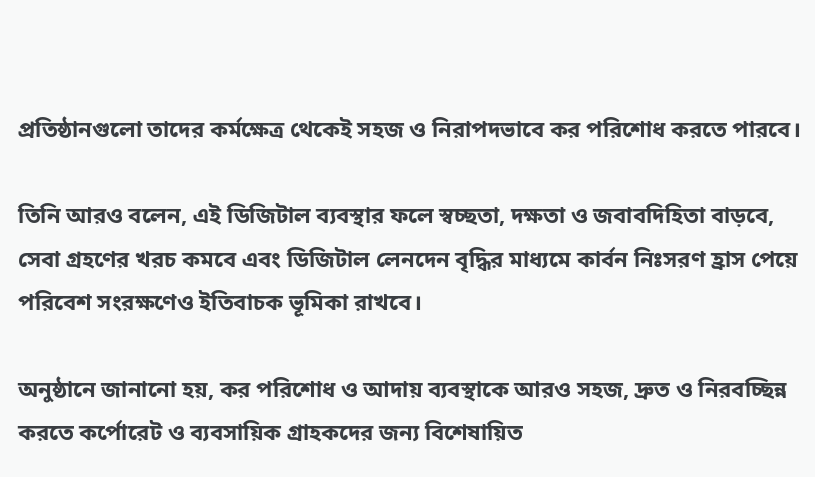প্রতিষ্ঠানগুলো তাদের কর্মক্ষেত্র থেকেই সহজ ও নিরাপদভাবে কর পরিশোধ করতে পারবে।

তিনি আরও বলেন, এই ডিজিটাল ব্যবস্থার ফলে স্বচ্ছতা, দক্ষতা ও জবাবদিহিতা বাড়বে, সেবা গ্রহণের খরচ কমবে এবং ডিজিটাল লেনদেন বৃদ্ধির মাধ্যমে কার্বন নিঃসরণ হ্রাস পেয়ে পরিবেশ সংরক্ষণেও ইতিবাচক ভূমিকা রাখবে।

অনুষ্ঠানে জানানো হয়, কর পরিশোধ ও আদায় ব্যবস্থাকে আরও সহজ, দ্রুত ও নিরবচ্ছিন্ন করতে কর্পোরেট ও ব্যবসায়িক গ্রাহকদের জন্য বিশেষায়িত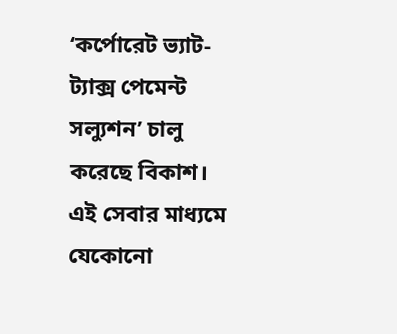‘কর্পোরেট ভ্যাট-ট্যাক্স পেমেন্ট সল্যুশন’ চালু করেছে বিকাশ। এই সেবার মাধ্যমে যেকোনো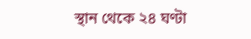স্থান থেকে ২৪ ঘণ্টা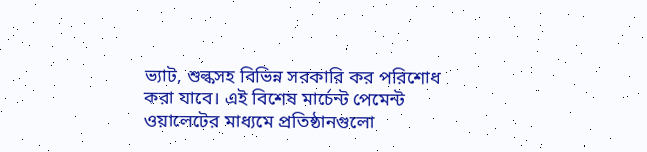ভ্যাট, শুল্কসহ বিভিন্ন সরকারি কর পরিশোধ করা যাবে। এই বিশেষ মার্চেন্ট পেমেন্ট ওয়ালেটের মাধ্যমে প্রতিষ্ঠানগুলো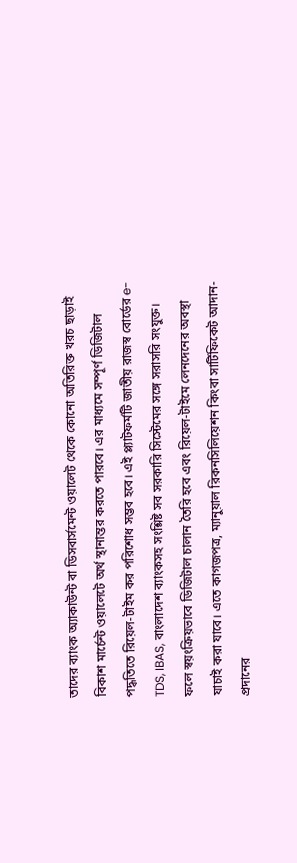তাদের ব্যাংক অ্যাকাউন্ট বা ডিসবার্সমেন্ট ওয়ালেট থেকে কোনো অতিরিক্ত খরচ ছাড়াই বিকাশ মার্চেন্ট ওয়ালেটে অর্থ স্থানান্তর করতে পারবে। এর মাধ্যমে সম্পূর্ণ ডিজিটাল পদ্ধতিতে রিয়েল-টাইম কর পরিশোধ সম্ভব হবে। এই প্ল্যাটফর্মটি জাতীয় রাজস্ব বোর্ডের e-TDS, IBAS, বাংলাদেশ ব্যাংকসহ সংশ্লিষ্ট সব সরকারি সিস্টেমের সঙ্গে সরাসরি সংযুক্ত। ফলে স্বয়ংক্রিয়ভাবে ডিজিটাল চালান তৈরি হবে এবং রিয়েল-টাইমে লেনদেনের অবস্থা যাচাই করা যাবে। এতে কাগজপত্র, ম্যানুয়াল রিকনসিলিয়েশন কিংবা সার্টিফিকেট আদান-প্রদানের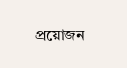প্রয়োজন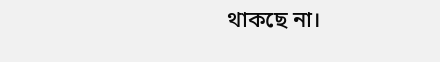থাকছে না।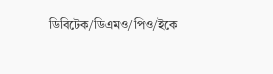ডিবিটেক/ডিএমও/পিও/ইকে